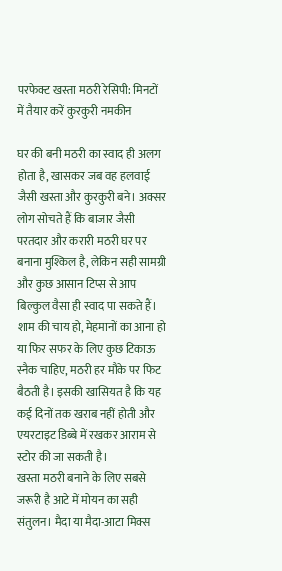परफेक्ट खस्ता मठरी रेसिपी: मिनटों में तैयार करें कुरकुरी नमकीन

घर की बनी मठरी का स्वाद ही अलग होता है, खासकर जब वह हलवाई जैसी खस्ता और कुरकुरी बने। अक्सर लोग सोचते हैं कि बाजार जैसी परतदार और करारी मठरी घर पर बनाना मुश्किल है, लेकिन सही सामग्री और कुछ आसान टिप्स से आप बिल्कुल वैसा ही स्वाद पा सकते हैं। शाम की चाय हो, मेहमानों का आना हो या फिर सफर के लिए कुछ टिकाऊ स्नैक चाहिए, मठरी हर मौके पर फिट बैठती है। इसकी खासियत है कि यह कई दिनों तक खराब नहीं होती और एयरटाइट डिब्बे में रखकर आराम से स्टोर की जा सकती है।
खस्ता मठरी बनाने के लिए सबसे जरूरी है आटे में मोयन का सही संतुलन। मैदा या मैदा-आटा मिक्स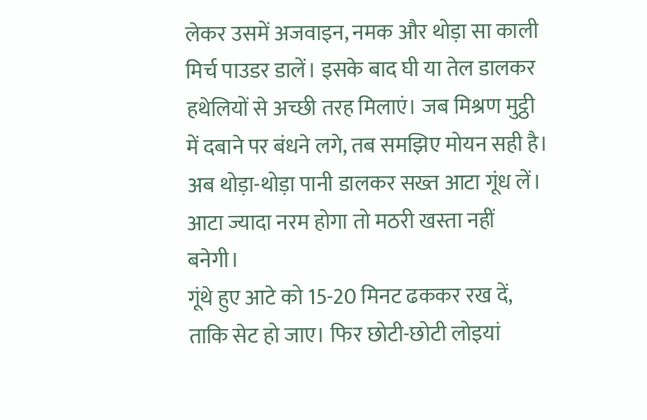लेकर उसमें अजवाइन, नमक और थोड़ा सा काली मिर्च पाउडर डालें। इसके बाद घी या तेल डालकर हथेलियों से अच्छी तरह मिलाएं। जब मिश्रण मुट्ठी में दबाने पर बंधने लगे, तब समझिए मोयन सही है। अब थोड़ा-थोड़ा पानी डालकर सख्त आटा गूंध लें। आटा ज्यादा नरम होगा तो मठरी खस्ता नहीं बनेगी।
गूंथे हुए आटे को 15-20 मिनट ढककर रख दें, ताकि सेट हो जाए। फिर छोटी-छोटी लोइयां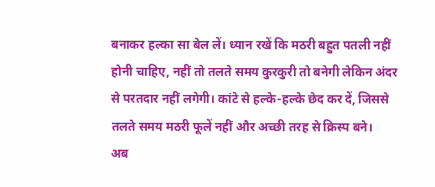बनाकर हल्का सा बेल लें। ध्यान रखें कि मठरी बहुत पतली नहीं होनी चाहिए, नहीं तो तलते समय कुरकुरी तो बनेगी लेकिन अंदर से परतदार नहीं लगेगी। कांटे से हल्के-हल्के छेद कर दें, जिससे तलते समय मठरी फूलें नहीं और अच्छी तरह से क्रिस्प बने।
अब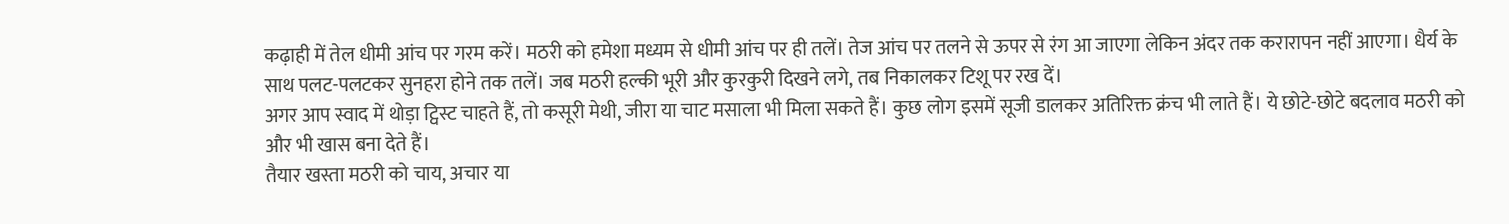कढ़ाही में तेल धीमी आंच पर गरम करें। मठरी को हमेशा मध्यम से धीमी आंच पर ही तलें। तेज आंच पर तलने से ऊपर से रंग आ जाएगा लेकिन अंदर तक करारापन नहीं आएगा। धैर्य के साथ पलट-पलटकर सुनहरा होने तक तलें। जब मठरी हल्की भूरी और कुरकुरी दिखने लगे, तब निकालकर टिशू पर रख दें।
अगर आप स्वाद में थोड़ा ट्विस्ट चाहते हैं, तो कसूरी मेथी, जीरा या चाट मसाला भी मिला सकते हैं। कुछ लोग इसमें सूजी डालकर अतिरिक्त क्रंच भी लाते हैं। ये छोटे-छोटे बदलाव मठरी को और भी खास बना देते हैं।
तैयार खस्ता मठरी को चाय, अचार या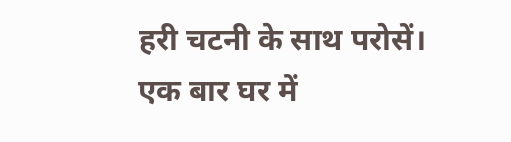हरी चटनी के साथ परोसें। एक बार घर में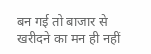बन गई तो बाजार से खरीदने का मन ही नहीं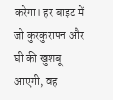करेगा। हर बाइट में जो कुरकुरापन और घी की खुशबू आएगी, वह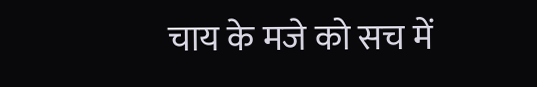चाय के मजे को सच में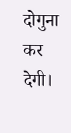दोगुना कर देगी।